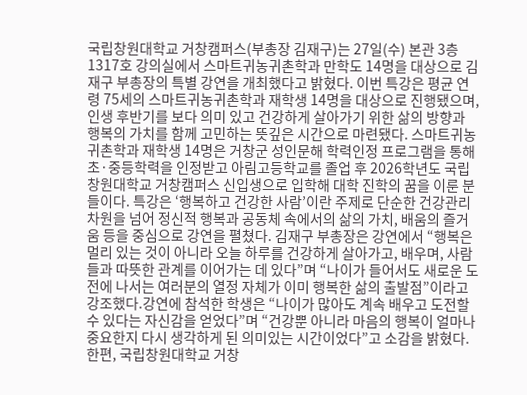국립창원대학교 거창캠퍼스(부총장 김재구)는 27일(수) 본관 3층 1317호 강의실에서 스마트귀농귀촌학과 만학도 14명을 대상으로 김재구 부총장의 특별 강연을 개최했다고 밝혔다. 이번 특강은 평균 연령 75세의 스마트귀농귀촌학과 재학생 14명을 대상으로 진행됐으며, 인생 후반기를 보다 의미 있고 건강하게 살아가기 위한 삶의 방향과 행복의 가치를 함께 고민하는 뜻깊은 시간으로 마련됐다. 스마트귀농귀촌학과 재학생 14명은 거창군 성인문해 학력인정 프로그램을 통해 초·중등학력을 인정받고 아림고등학교를 졸업 후 2026학년도 국립창원대학교 거창캠퍼스 신입생으로 입학해 대학 진학의 꿈을 이룬 분들이다. 특강은 ‘행복하고 건강한 사람’이란 주제로 단순한 건강관리 차원을 넘어 정신적 행복과 공동체 속에서의 삶의 가치, 배움의 즐거움 등을 중심으로 강연을 펼쳤다. 김재구 부총장은 강연에서 “행복은 멀리 있는 것이 아니라 오늘 하루를 건강하게 살아가고, 배우며, 사람들과 따뜻한 관계를 이어가는 데 있다”며 “나이가 들어서도 새로운 도전에 나서는 여러분의 열정 자체가 이미 행복한 삶의 출발점”이라고 강조했다.강연에 참석한 학생은 “나이가 많아도 계속 배우고 도전할 수 있다는 자신감을 얻었다”며 “건강뿐 아니라 마음의 행복이 얼마나 중요한지 다시 생각하게 된 의미있는 시간이었다”고 소감을 밝혔다. 한편, 국립창원대학교 거창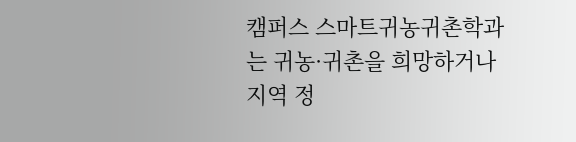캠퍼스 스마트귀농귀촌학과는 귀농·귀촌을 희망하거나 지역 정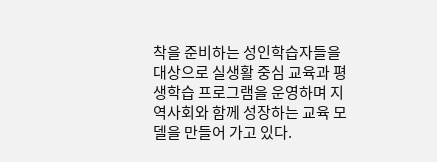착을 준비하는 성인학습자들을 대상으로 실생활 중심 교육과 평생학습 프로그램을 운영하며 지역사회와 함께 성장하는 교육 모델을 만들어 가고 있다.